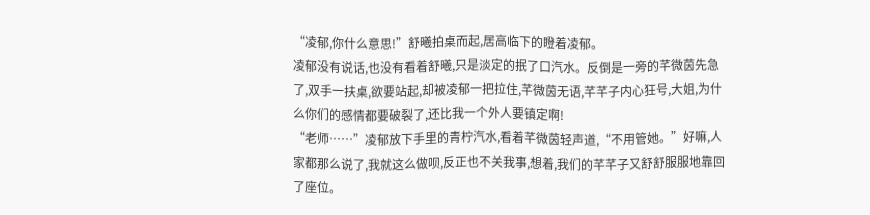“凌郁,你什么意思!”舒曦拍桌而起,居高临下的瞪着凌郁。
凌郁没有说话,也没有看着舒曦,只是淡定的抿了口汽水。反倒是一旁的芊微茵先急了,双手一扶桌,欲要站起,却被凌郁一把拉住,芊微茵无语,芊芊子内心狂号,大姐,为什么你们的感情都要破裂了,还比我一个外人要镇定啊!
“老师……”凌郁放下手里的青柠汽水,看着芊微茵轻声道,“不用管她。”好嘛,人家都那么说了,我就这么做呗,反正也不关我事,想着,我们的芊芊子又舒舒服服地靠回了座位。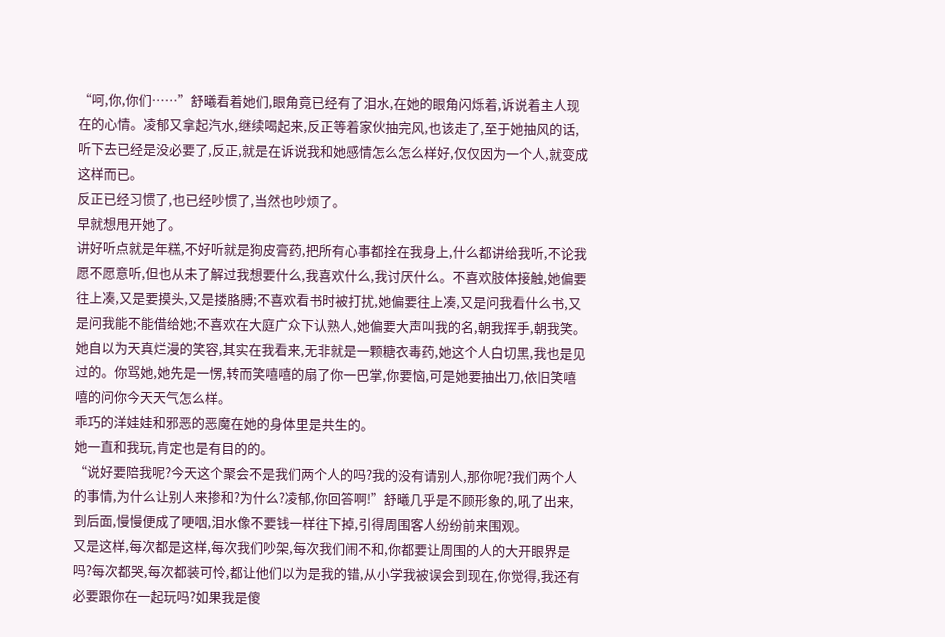“呵,你,你们……”舒曦看着她们,眼角竟已经有了泪水,在她的眼角闪烁着,诉说着主人现在的心情。凌郁又拿起汽水,继续喝起来,反正等着家伙抽完风,也该走了,至于她抽风的话,听下去已经是没必要了,反正,就是在诉说我和她感情怎么怎么样好,仅仅因为一个人,就变成这样而已。
反正已经习惯了,也已经吵惯了,当然也吵烦了。
早就想甩开她了。
讲好听点就是年糕,不好听就是狗皮膏药,把所有心事都拴在我身上,什么都讲给我听,不论我愿不愿意听,但也从未了解过我想要什么,我喜欢什么,我讨厌什么。不喜欢肢体接触,她偏要往上凑,又是要摸头,又是搂胳膊;不喜欢看书时被打扰,她偏要往上凑,又是问我看什么书,又是问我能不能借给她;不喜欢在大庭广众下认熟人,她偏要大声叫我的名,朝我挥手,朝我笑。她自以为天真烂漫的笑容,其实在我看来,无非就是一颗糖衣毒药,她这个人白切黑,我也是见过的。你骂她,她先是一愣,转而笑嘻嘻的扇了你一巴掌,你要恼,可是她要抽出刀,依旧笑嘻嘻的问你今天天气怎么样。
乖巧的洋娃娃和邪恶的恶魔在她的身体里是共生的。
她一直和我玩,肯定也是有目的的。
“说好要陪我呢?今天这个聚会不是我们两个人的吗?我的没有请别人,那你呢?我们两个人的事情,为什么让别人来掺和?为什么?凌郁,你回答啊!”舒曦几乎是不顾形象的,吼了出来,到后面,慢慢便成了哽咽,泪水像不要钱一样往下掉,引得周围客人纷纷前来围观。
又是这样,每次都是这样,每次我们吵架,每次我们闹不和,你都要让周围的人的大开眼界是吗?每次都哭,每次都装可怜,都让他们以为是我的错,从小学我被误会到现在,你觉得,我还有必要跟你在一起玩吗?如果我是傻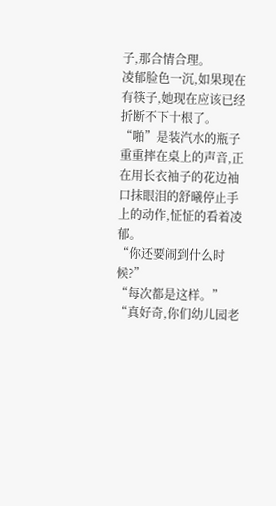子,那合情合理。
凌郁脸色一沉,如果现在有筷子,她现在应该已经折断不下十根了。
“啪”是装汽水的瓶子重重摔在桌上的声音,正在用长衣袖子的花边袖口抹眼泪的舒曦停止手上的动作,怔怔的看着凌郁。
“你还要闹到什么时候?”
“每次都是这样。”
“真好奇,你们幼儿园老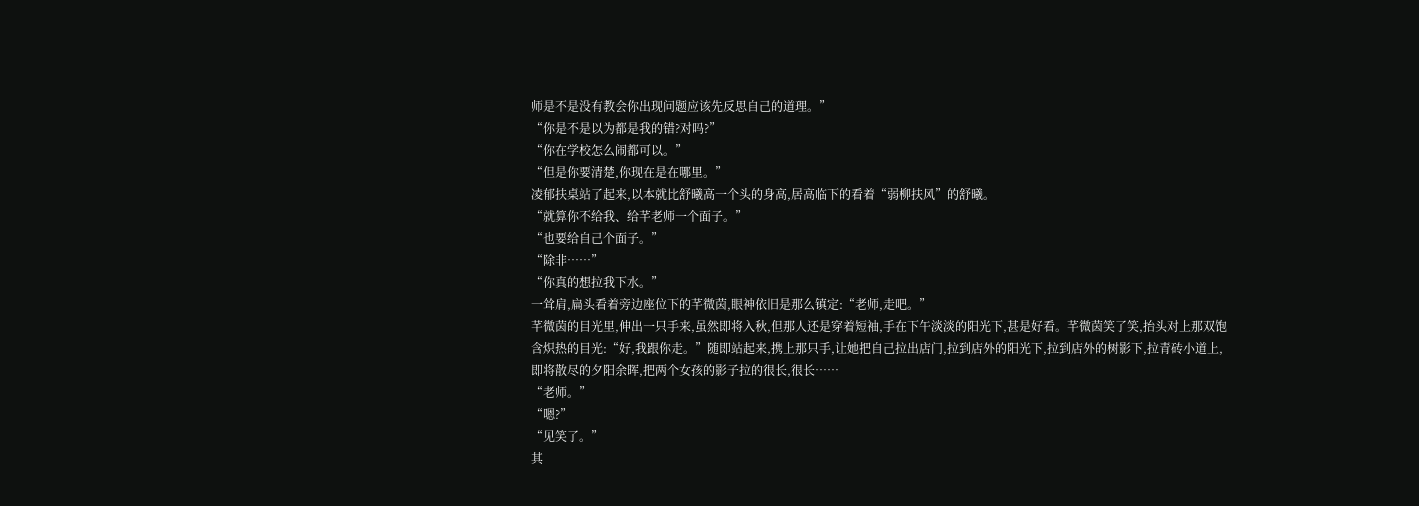师是不是没有教会你出现问题应该先反思自己的道理。”
“你是不是以为都是我的错?对吗?”
“你在学校怎么闹都可以。”
“但是你要清楚,你现在是在哪里。”
凌郁扶桌站了起来,以本就比舒曦高一个头的身高,居高临下的看着“弱柳扶风”的舒曦。
“就算你不给我、给芊老师一个面子。”
“也要给自己个面子。”
“除非……”
“你真的想拉我下水。”
一耸肩,扁头看着旁边座位下的芊微茵,眼神依旧是那么镇定:“老师,走吧。”
芊微茵的目光里,伸出一只手来,虽然即将入秋,但那人还是穿着短袖,手在下午淡淡的阳光下,甚是好看。芊微茵笑了笑,抬头对上那双饱含炽热的目光:“好,我跟你走。”随即站起来,携上那只手,让她把自己拉出店门,拉到店外的阳光下,拉到店外的树影下,拉青砖小道上,即将散尽的夕阳余晖,把两个女孩的影子拉的很长,很长……
“老师。”
“嗯?”
“见笑了。”
其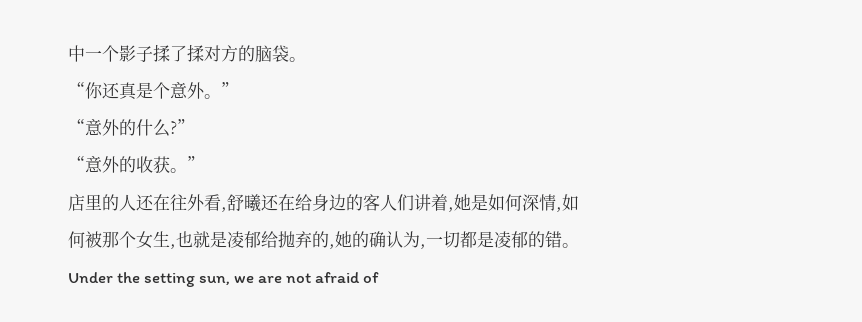中一个影子揉了揉对方的脑袋。
“你还真是个意外。”
“意外的什么?”
“意外的收获。”
店里的人还在往外看,舒曦还在给身边的客人们讲着,她是如何深情,如何被那个女生,也就是凌郁给抛弃的,她的确认为,一切都是凌郁的错。
Under the setting sun, we are not afraid of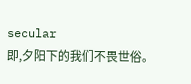secular
即,夕阳下的我们不畏世俗。